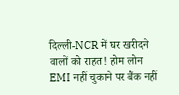दिल्ली-NCR में घर खरीदने वालों को राहत! होम लोन EMI नहीं चुकाने पर बैंक नहीं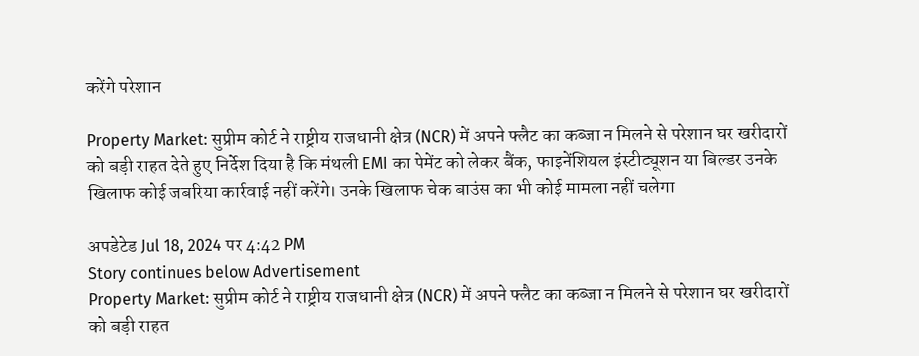करेंगे परेशान

Property Market: सुप्रीम कोर्ट ने राष्ट्रीय राजधानी क्षेत्र (NCR) में अपने फ्लैट का कब्जा न मिलने से परेशान घर खरीदारों को बड़ी राहत देते हुए निर्देश दिया है कि मंथली EMI का पेमेंट को लेकर बैंक, फाइनेंशियल इंस्टीट्यूशन या बिल्डर उनके खिलाफ कोई जबरिया कार्रवाई नहीं करेंगे। उनके खिलाफ चेक बाउंस का भी कोई मामला नहीं चलेगा

अपडेटेड Jul 18, 2024 पर 4:42 PM
Story continues below Advertisement
Property Market: सुप्रीम कोर्ट ने राष्ट्रीय राजधानी क्षेत्र (NCR) में अपने फ्लैट का कब्जा न मिलने से परेशान घर खरीदारों को बड़ी राहत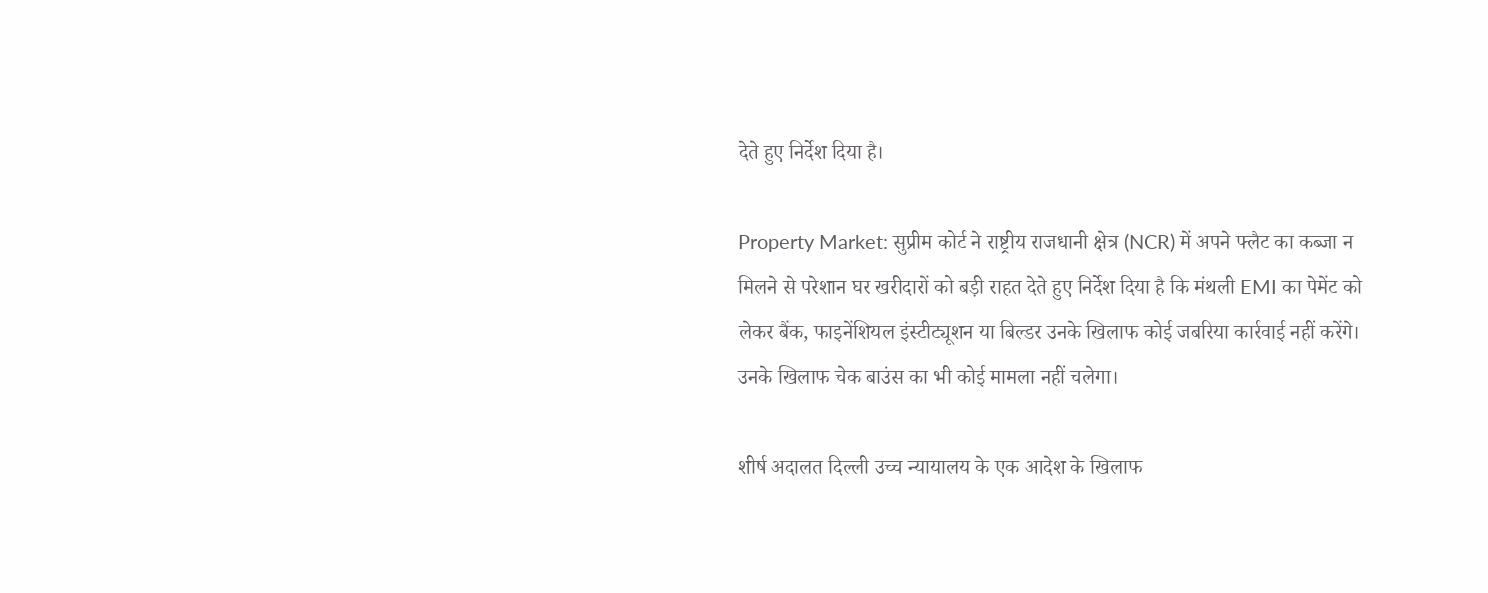देते हुए निर्देश दिया है।

Property Market: सुप्रीम कोर्ट ने राष्ट्रीय राजधानी क्षेत्र (NCR) में अपने फ्लैट का कब्जा न मिलने से परेशान घर खरीदारों को बड़ी राहत देते हुए निर्देश दिया है कि मंथली EMI का पेमेंट को लेकर बैंक, फाइनेंशियल इंस्टीट्यूशन या बिल्डर उनके खिलाफ कोई जबरिया कार्रवाई नहीं करेंगे। उनके खिलाफ चेक बाउंस का भी कोई मामला नहीं चलेगा।

शीर्ष अदालत दिल्ली उच्च न्यायालय के एक आदेश के खिलाफ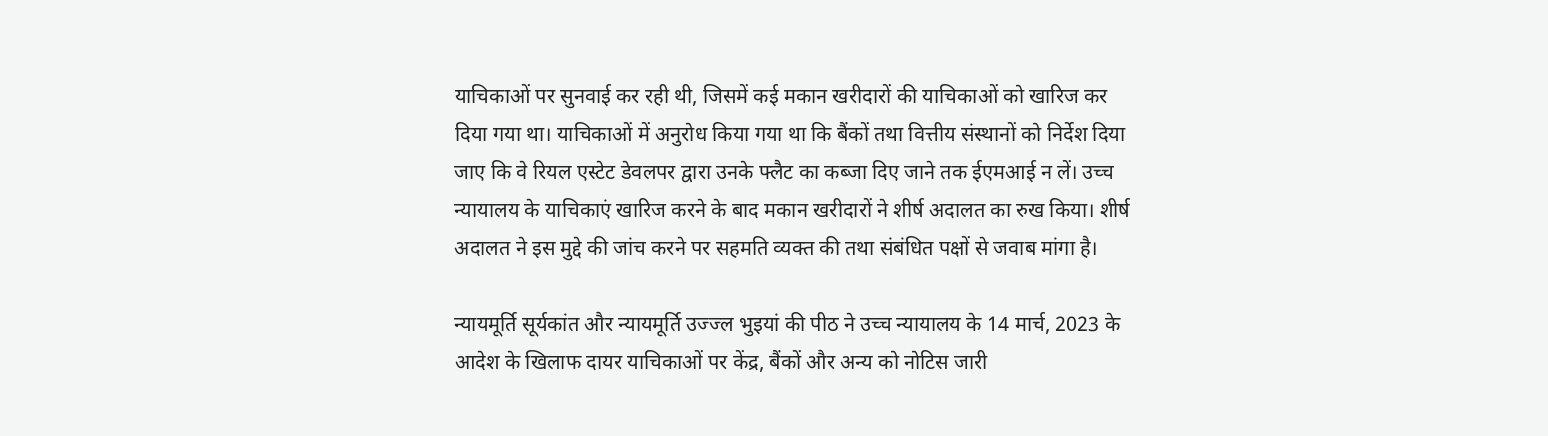याचिकाओं पर सुनवाई कर रही थी, जिसमें कई मकान खरीदारों की याचिकाओं को खारिज कर दिया गया था। याचिकाओं में अनुरोध किया गया था कि बैंकों तथा वित्तीय संस्थानों को निर्देश दिया जाए कि वे रियल एस्टेट डेवलपर द्वारा उनके फ्लैट का कब्जा दिए जाने तक ईएमआई न लें। उच्च न्यायालय के याचिकाएं खारिज करने के बाद मकान खरीदारों ने शीर्ष अदालत का रुख किया। शीर्ष अदालत ने इस मुद्दे की जांच करने पर सहमति व्यक्त की तथा संबंधित पक्षों से जवाब मांगा है।

न्यायमूर्ति सूर्यकांत और न्यायमूर्ति उज्ज्ल भुइयां की पीठ ने उच्च न्यायालय के 14 मार्च, 2023 के आदेश के खिलाफ दायर याचिकाओं पर केंद्र, बैंकों और अन्य को नोटिस जारी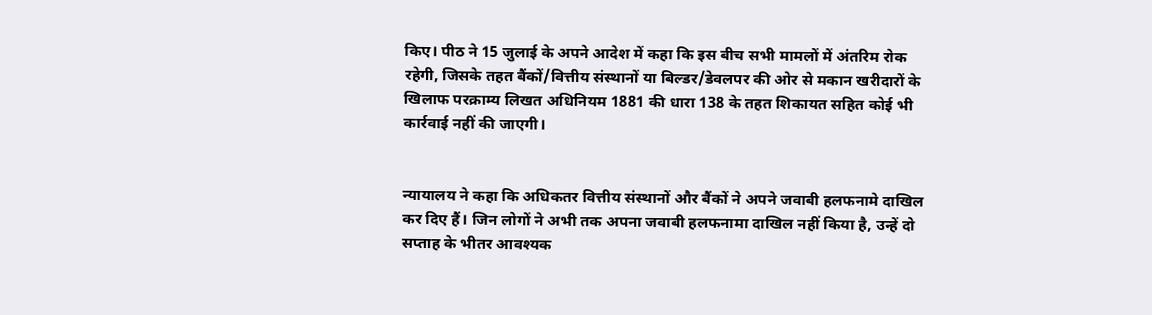किए। पीठ ने 15 जुलाई के अपने आदेश में कहा कि इस बीच सभी मामलों में अंतरिम रोक रहेगी, जिसके तहत बैंकों/वित्तीय संस्थानों या बिल्डर/डेवलपर की ओर से मकान खरीदारों के खिलाफ परक्राम्य लिखत अधिनियम 1881 की धारा 138 के तहत शिकायत सहित कोई भी कार्रवाई नहीं की जाएगी।


न्यायालय ने कहा कि अधिकतर वित्तीय संस्थानों और बैंकों ने अपने जवाबी हलफनामे दाखिल कर दिए हैं। जिन लोगों ने अभी तक अपना जवाबी हलफनामा दाखिल नहीं किया है, उन्हें दो सप्ताह के भीतर आवश्यक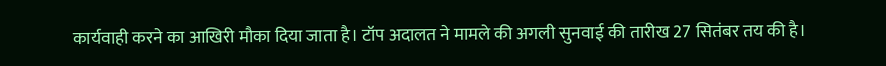कार्यवाही करने का आखिरी मौका दिया जाता है। टॉप अदालत ने मामले की अगली सुनवाई की तारीख 27 सितंबर तय की है।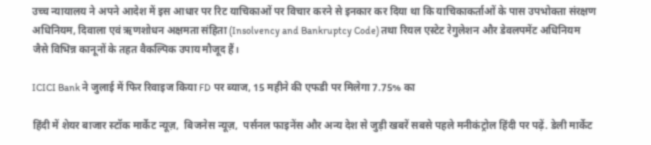उच्च न्यायालय ने अपने आदेश में इस आधार पर रिट याचिकाओं पर विचार करने से इनकार कर दिया था कि याचिकाकर्ताओं के पास उपभोक्ता संरक्षण अधिनियम, दिवाला एवं ऋणशोधन अक्षमता संहिता (Insolvency and Bankruptcy Code) तथा रियल एस्टेट रेगुलेशन और डेवलपमेंट अधिनियम जैसे विभिन्न कानूनों के तहत वैकल्पिक उपाय मौजूद हैं।

ICICI Bank ने जुलाई में फिर रिवाइज किया FD पर ब्याज, 15 महीने की एफडी पर मिलेगा 7.75% का

हिंदी में शेयर बाजार स्टॉक मार्केट न्यूज़,  बिजनेस न्यूज़,  पर्सनल फाइनेंस और अन्य देश से जुड़ी खबरें सबसे पहले मनीकंट्रोल हिंदी पर पढ़ें. डेली मार्केट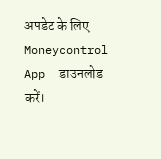अपडेट के लिए Moneycontrol App  डाउनलोड करें।